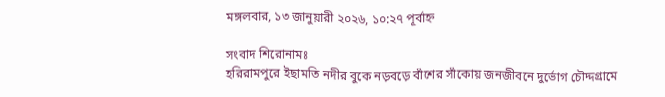মঙ্গলবার, ১৩ জানুয়ারী ২০২৬, ১০:২৭ পূর্বাহ্ন

সংবাদ শিরোনামঃ
হরিরামপুরে ইছামতি নদীর বুকে নড়বড়ে বাঁশের সাঁকোয় জনজীবনে দুর্ভোগ চৌদ্দগ্রামে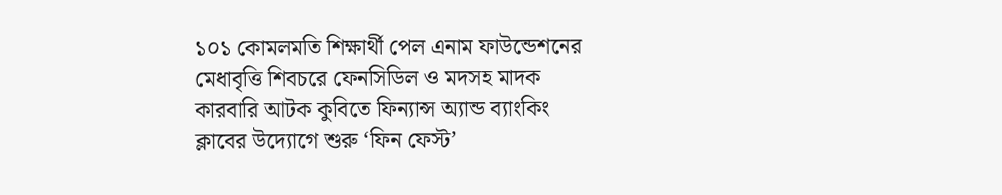১০১ কোমলমতি শিক্ষার্থী পেল এনাম ফাউন্ডেশনের মেধাবৃত্তি শিবচরে ফেনসিডিল ও মদসহ মাদক কারবারি আটক কুবিতে ফিন্যান্স অ্যান্ড ব্যাংকিং ক্লাবের উদ্যোগে শুরু ‘ফিন ফেস্ট’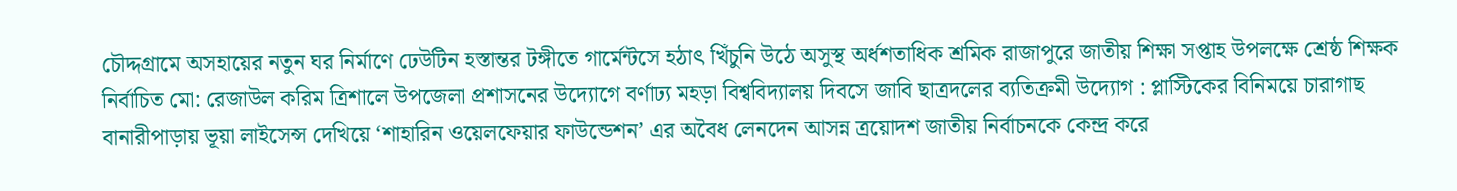চৌদ্দগ্রামে অসহায়ের নতুন ঘর নির্মাণে ঢেউটিন হস্তান্তর টঙ্গীতে গার্মেন্টসে হঠাৎ খিঁচুনি উঠে অসুস্থ অর্ধশতাধিক শ্রমিক রাজাপুরে জাতীয় শিক্ষা সপ্তাহ উপলক্ষে শ্রেষ্ঠ শিক্ষক নির্বাচিত মো: রেজাউল করিম ত্রিশালে উপজেলা প্রশাসনের উদ্যোগে বর্ণাঢ্য মহড়া বিশ্ববিদ্যালয় দিবসে জাবি ছাত্রদলের ব্যতিক্রমী উদ্যোগ : প্লাস্টিকের বিনিময়ে চারাগাছ বানারীপাড়ায় ভূয়া লাইসেন্স দেখিয়ে ‘শাহারিন ওয়েলফেয়ার ফাউন্ডেশন’ এর অবৈধ লেনদেন আসন্ন ত্রয়োদশ জাতীয় নির্বাচনকে কেন্দ্র করে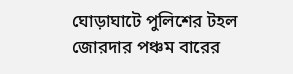ঘোড়াঘাটে পুলিশের টহল জোরদার পঞ্চম বারের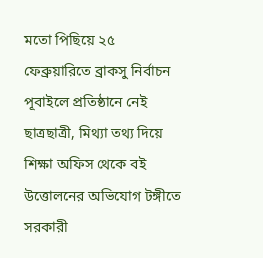মতো পিছিয়ে ২৫ ফেব্রুয়ারিতে ব্রাকসু নির্বাচন পূবাইলে প্রতিষ্ঠানে নেই ছাত্রছাত্রী, মিথ্যা তথ্য দিয়ে শিক্ষা অফিস থেকে বই উত্তোলনের অভিযোগ টঙ্গীতে সরকারী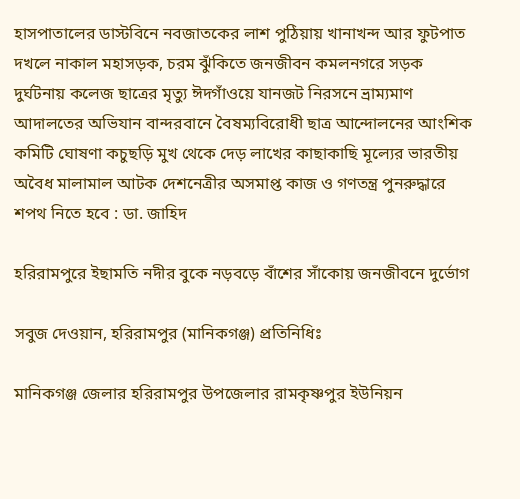হাসপাতালের ডাস্টবিনে নবজাতকের লাশ পুঠিয়ায় খানাখন্দ আর ফুটপাত দখলে নাকাল মহাসড়ক, চরম ঝুঁকিতে জনজীবন কমলনগরে সড়ক দুর্ঘটনায় কলেজ ছাত্রের মৃত্যু ঈদগাঁওয়ে যানজট নিরসনে ভ্রাম্যমাণ আদালতের অভিযান বান্দরবানে বৈষম্যবিরোধী ছাত্র আন্দোলনের আংশিক কমিটি ঘোষণা কচুছড়ি মুখ থেকে দেড় লাখের কাছাকাছি মূল্যের ভারতীয় অবৈধ মালামাল আটক দেশনেত্রীর অসমাপ্ত কাজ ও গণতন্ত্র পুনরুদ্ধারে শপথ নিতে হবে : ডা. জাহিদ

হরিরামপুরে ইছামতি নদীর বুকে নড়বড়ে বাঁশের সাঁকোয় জনজীবনে দুর্ভোগ

সবুজ দেওয়ান, হরিরামপুর (মানিকগঞ্জ) প্রতিনিধিঃ

মানিকগঞ্জ জেলার হরিরামপুর উপজেলার রামকৃষ্ণপুর ইউনিয়ন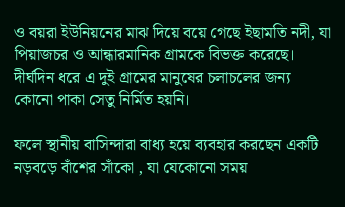ও বয়রা ইউনিয়নের মাঝ দিয়ে বয়ে গেছে ইছামতি নদী, যা পিয়াজচর ও আন্ধারমানিক গ্রামকে বিভক্ত করেছে। দীর্ঘদিন ধরে এ দুই গ্রামের মানুষের চলাচলের জন্য কোনো পাকা সেতু নির্মিত হয়নি।

ফলে স্থানীয় বাসিন্দারা বাধ্য হয়ে ব্যবহার করছেন একটি নড়বড়ে বাঁশের সাঁকো , যা যেকোনো সময়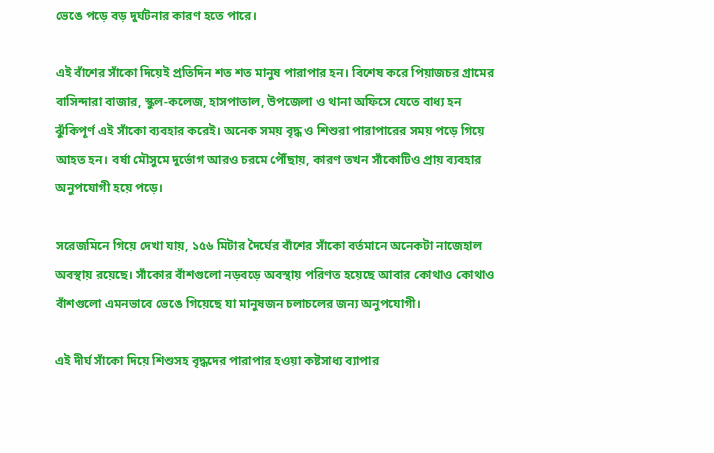ভেঙে পড়ে বড় দুর্ঘটনার কারণ হতে পারে।

এই বাঁশের সাঁকো দিয়েই প্রতিদিন শত শত মানুষ পারাপার হন। বিশেষ করে পিয়াজচর গ্রামের বাসিন্দারা বাজার, স্কুল-কলেজ, হাসপাতাল, উপজেলা ও থানা অফিসে যেতে বাধ্য হন ঝুঁকিপূর্ণ এই সাঁকো ব্যবহার করেই। অনেক সময় বৃদ্ধ ও শিশুরা পারাপারের সময় পড়ে গিয়ে আহত হন। বর্ষা মৌসুমে দুর্ভোগ আরও চরমে পৌঁছায়, কারণ তখন সাঁকোটিও প্রায় ব্যবহার অনুপযোগী হয়ে পড়ে।

সরেজমিনে গিয়ে দেখা যায়, ১৫৬ মিটার দৈর্ঘের বাঁশের সাঁকো বর্তমানে অনেকটা নাজেহাল অবস্থায় রয়েছে। সাঁকোর বাঁশগুলো নড়বড়ে অবস্থায় পরিণত হয়েছে আবার কোথাও কোথাও বাঁশগুলো এমনভাবে ভেঙে গিয়েছে যা মানুষজন চলাচলের জন্য অনুপযোগী।

এই দীর্ঘ সাঁকো দিয়ে শিশুসহ বৃদ্ধদের পারাপার হওয়া কষ্টসাধ্য ব্যাপার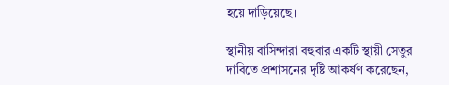হয়ে দাড়িয়েছে।

স্থানীয় বাসিন্দারা বহুবার একটি স্থায়ী সেতুর দাবিতে প্রশাসনের দৃষ্টি আকর্ষণ করেছেন,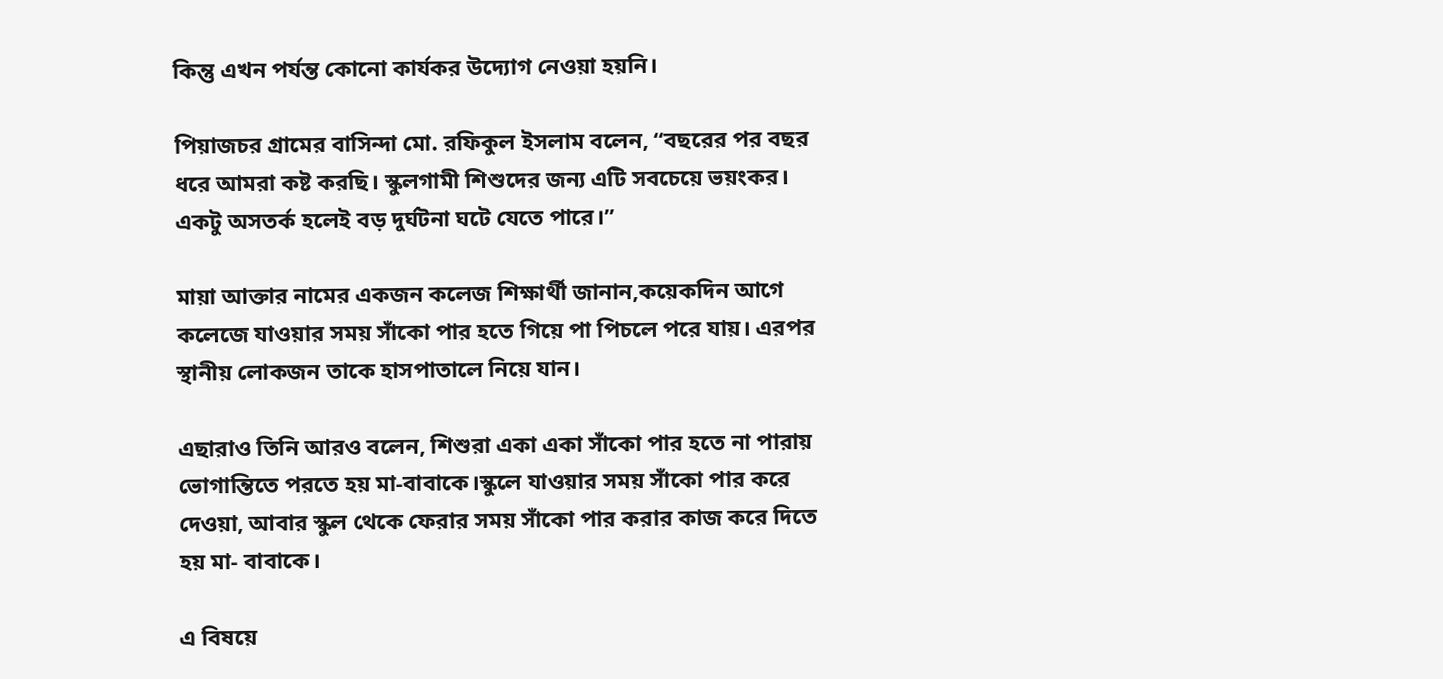কিন্তু এখন পর্যন্ত কোনো কার্যকর উদ্যোগ নেওয়া হয়নি।

পিয়াজচর গ্রামের বাসিন্দা মো. রফিকুল ইসলাম বলেন, “বছরের পর বছর ধরে আমরা কষ্ট করছি। স্কুলগামী শিশুদের জন্য এটি সবচেয়ে ভয়ংকর। একটু অসতর্ক হলেই বড় দুর্ঘটনা ঘটে যেতে পারে।”

মায়া আক্তার নামের একজন কলেজ শিক্ষার্থী জানান,কয়েকদিন আগে কলেজে যাওয়ার সময় সাঁকো পার হতে গিয়ে পা পিচলে পরে যায়। এরপর স্থানীয় লোকজন তাকে হাসপাতালে নিয়ে যান।

এছারাও তিনি আরও বলেন, শিশুরা একা একা সাঁকো পার হতে না পারায় ভোগান্তিতে পরতে হয় মা-বাবাকে।স্কুলে যাওয়ার সময় সাঁকো পার করে দেওয়া, আবার স্কুল থেকে ফেরার সময় সাঁকো পার করার কাজ করে দিতে হয় মা- বাবাকে।

এ বিষয়ে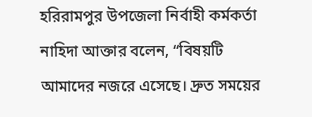হরিরামপুর উপজেলা নির্বাহী কর্মকর্তা নাহিদা আক্তার বলেন, “বিষয়টি আমাদের নজরে এসেছে। দ্রুত সময়ের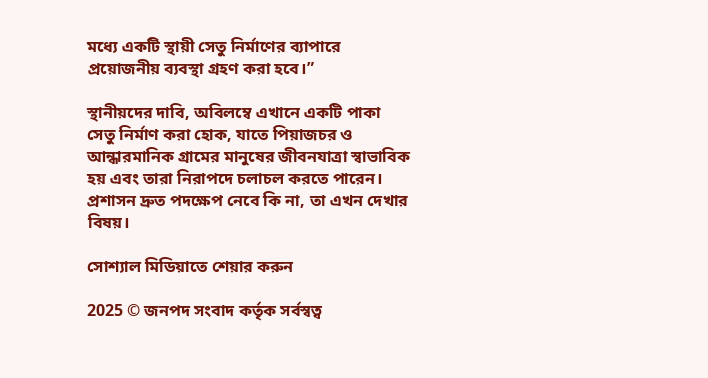মধ্যে একটি স্থায়ী সেতু নির্মাণের ব্যাপারে প্রয়োজনীয় ব্যবস্থা গ্রহণ করা হবে।”

স্থানীয়দের দাবি, অবিলম্বে এখানে একটি পাকা সেতু নির্মাণ করা হোক, যাতে পিয়াজচর ও আন্ধারমানিক গ্রামের মানুষের জীবনযাত্রা স্বাভাবিক হয় এবং তারা নিরাপদে চলাচল করতে পারেন। প্রশাসন দ্রুত পদক্ষেপ নেবে কি না, তা এখন দেখার বিষয়।

সোশ্যাল মিডিয়াতে শেয়ার করুন

2025 © জনপদ সংবাদ কর্তৃক সর্বস্বত্ব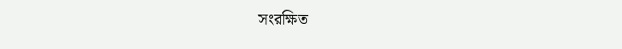সংরক্ষিত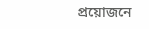প্রয়োজনে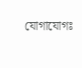যোগাযোগঃ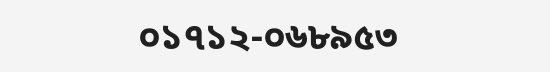০১৭১২-০৬৮৯৫৩